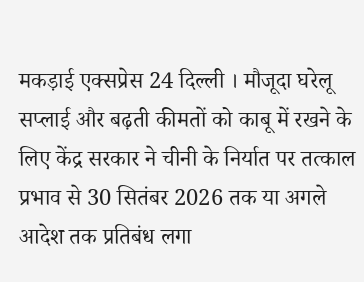मकड़ाई एक्सप्रेस 24 दिल्ली । मौजूदा घरेलू सप्लाई और बढ़ती कीमतों को काबू में रखने के लिए केंद्र सरकार ने चीनी के निर्यात पर तत्काल प्रभाव से 30 सितंबर 2026 तक या अगले आदेश तक प्रतिबंध लगा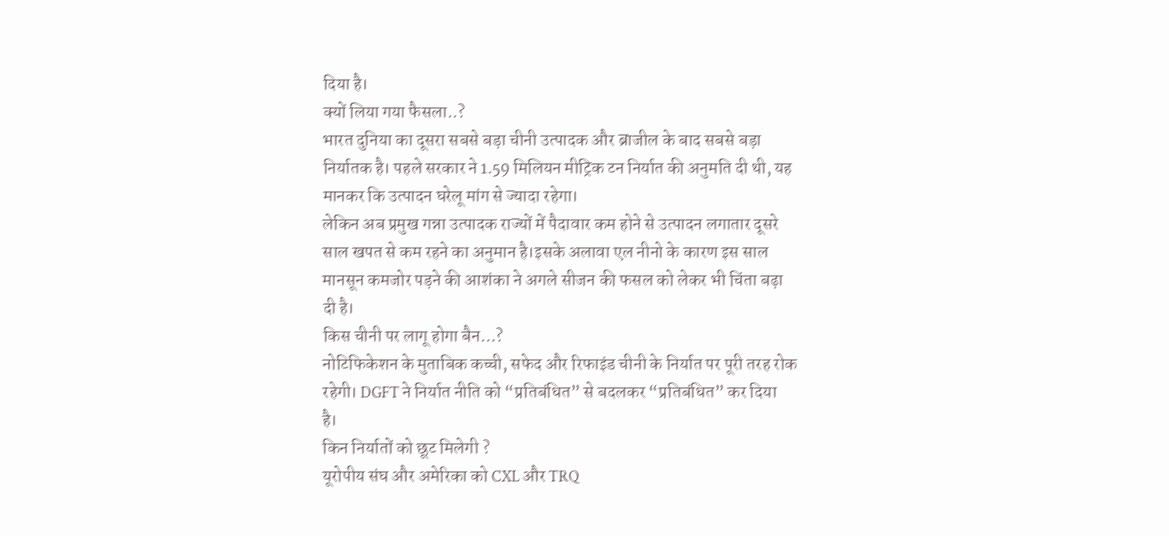दिया है।
क्यों लिया गया फैसला..?
भारत दुनिया का दूसरा सबसे बड़ा चीनी उत्पादक और ब्राजील के बाद सबसे बड़ा निर्यातक है। पहले सरकार ने 1.59 मिलियन मीट्रिक टन निर्यात की अनुमति दी थी, यह मानकर कि उत्पादन घरेलू मांग से ज्यादा रहेगा।
लेकिन अब प्रमुख गन्ना उत्पादक राज्यों में पैदावार कम होने से उत्पादन लगातार दूसरे साल खपत से कम रहने का अनुमान है।इसके अलावा एल नीनो के कारण इस साल मानसून कमजोर पड़ने की आशंका ने अगले सीजन की फसल को लेकर भी चिंता बढ़ा दी है।
किस चीनी पर लागू होगा बैन…?
नोटिफिकेशन के मुताबिक कच्ची, सफेद और रिफाइंड चीनी के निर्यात पर पूरी तरह रोक रहेगी। DGFT ने निर्यात नीति को “प्रतिबंधित” से बदलकर “प्रतिबंधित” कर दिया है।
किन निर्यातों को छूट मिलेगी ?
यूरोपीय संघ और अमेरिका को CXL और TRQ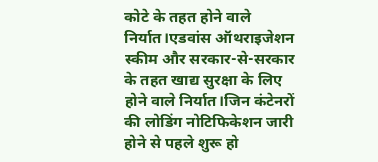कोटे के तहत होने वाले निर्यात।एडवांस ऑथराइजेशन स्कीम और सरकार-से-सरकार के तहत खाद्य सुरक्षा के लिए होने वाले निर्यात।जिन कंटेनरों की लोडिंग नोटिफिकेशन जारी होने से पहले शुरू हो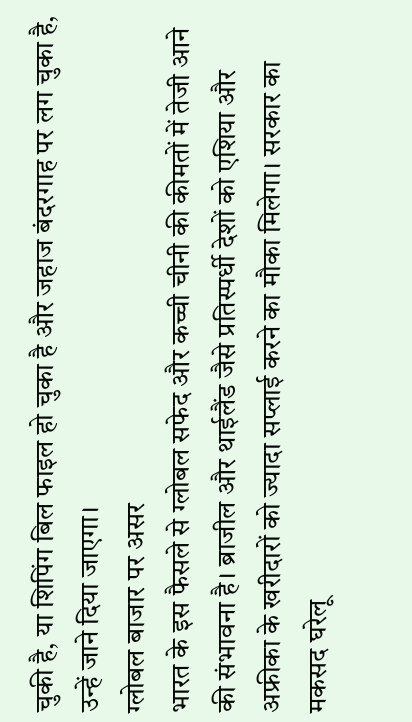चुकी है, या शिपिंग बिल फाइल हो चुका है और जहाज बंदरगाह पर लग चुका है, उन्हें जाने दिया जाएगा।
ग्लोबल बाजार पर असर
भारत के इस फैसले से ग्लोबल सफेद और कच्ची चीनी की कीमतों में तेजी आने की संभावना है। ब्राजील और थाईलैंड जैसे प्रतिस्पर्धी देशों को एशिया और अफ्रीका के खरीदारों को ज्यादा सप्लाई करने का मौका मिलेगा। सरकार का मकसद घरेलू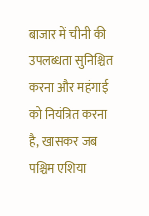बाजार में चीनी की उपलब्धता सुनिश्चित करना और महंगाई को नियंत्रित करना है, खासकर जब पश्चिम एशिया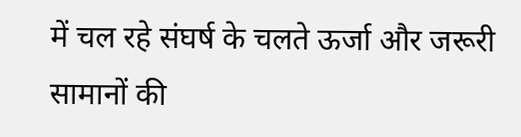में चल रहे संघर्ष के चलते ऊर्जा और जरूरी सामानों की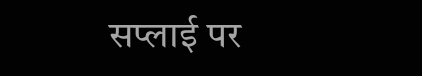सप्लाई पर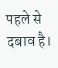पहले से दबाव है।